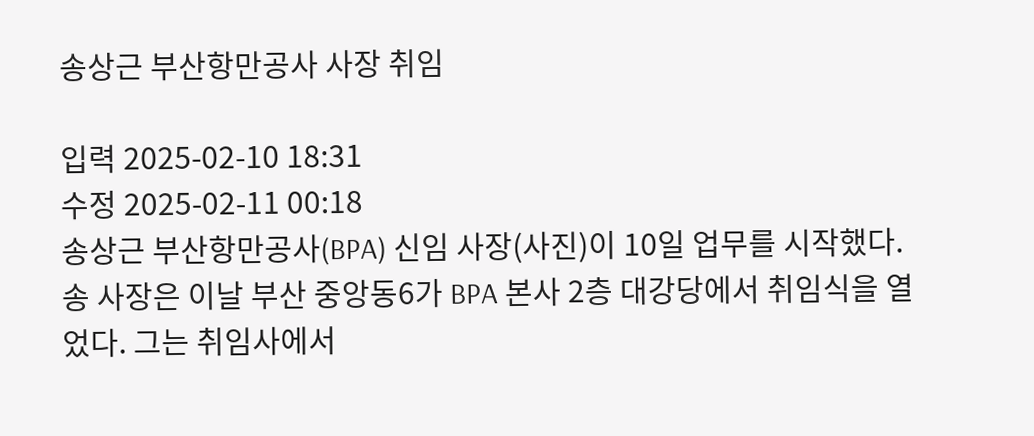송상근 부산항만공사 사장 취임

입력 2025-02-10 18:31
수정 2025-02-11 00:18
송상근 부산항만공사(BPA) 신임 사장(사진)이 10일 업무를 시작했다. 송 사장은 이날 부산 중앙동6가 BPA 본사 2층 대강당에서 취임식을 열었다. 그는 취임사에서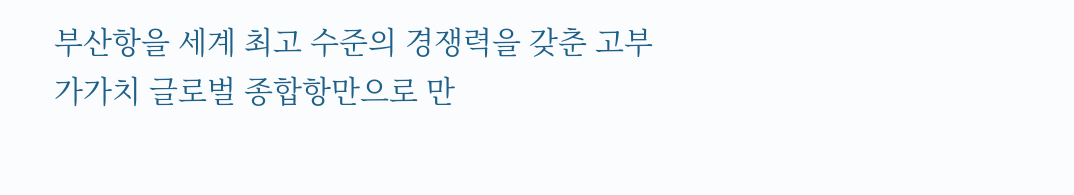부산항을 세계 최고 수준의 경쟁력을 갖춘 고부가가치 글로벌 종합항만으로 만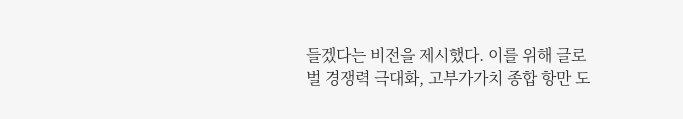들겠다는 비전을 제시했다. 이를 위해 글로벌 경쟁력 극대화, 고부가가치 종합 항만 도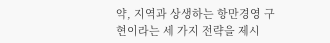약, 지역과 상생하는 항만경영 구현이라는 세 가지 전략을 제시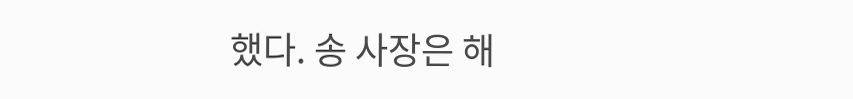했다. 송 사장은 해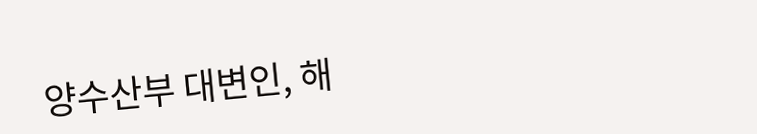양수산부 대변인, 해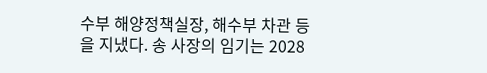수부 해양정책실장, 해수부 차관 등을 지냈다. 송 사장의 임기는 2028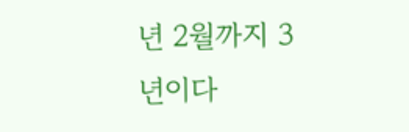년 2월까지 3년이다